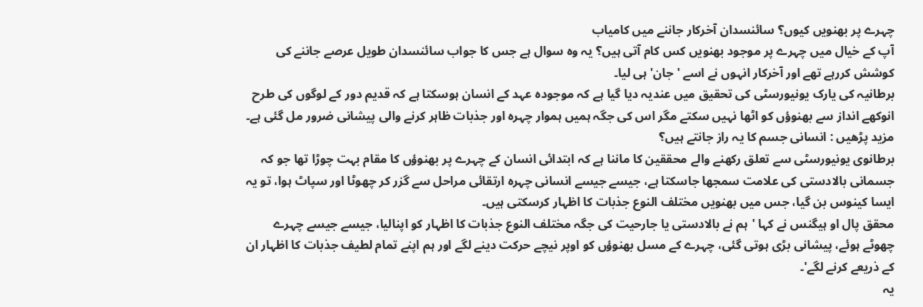چہرے پر بھنویں کیوں؟ سائنسدان آخرکار جاننے میں کامیاب
آپ کے خیال میں چہرے پر موجود بھنویں کس کام آتی ہیں؟ یہ وہ سوال ہے جس کا جواب سائنسدان طویل عرصے جاننے کی کوشش کررہے تھے اور آخرکار انہوں نے اسے 'جان' ہی لیا۔
برطانیہ کی یارک یونیورسٹی کی تحقیق میں عندیہ دیا گیا ہے کہ موجودہ عہد کے انسان ہوسکتا ہے کہ قدیم دور کے لوگوں کی طرح انوکھے انداز سے بھنوؤں کو اٹھا نہیں سکتے مگر اس کی جگہ ہمیں ہموار چہرہ اور جذبات ظاہر کرنے والی پیشانی ضرور مل گئی ہے۔
مزید پڑھیں : انسانی جسم کا یہ راز جانتے ہیں؟
برطانوی یونیورسٹی سے تعلق رکھنے والے محققین کا ماننا ہے کہ ابتدائی انسان کے چہرے پر بھنوؤں کا مقام بہت چوڑا تھا جو کہ جسمانی بالادستی کی علامت سمجھا جاسکتا ہے، جیسے جیسے انسانی چہرہ ارتقائی مراحل سے گزر کر چھوٹا اور سپاٹ ہوا، تو یہ ایسا کینوس بن گیا، جس میں بھنویں مختلف النوع جذبات کا اظہار کرسکتی ہیں۔
محقق پال او ہیگنس نے کہا 'ہم نے بالادستی یا جارحیت کی جگہ مختلف النوع جذبات کا اظہار کو اپنالیا، جیسے جیسے چہرے چھوٹے ہوئے، پیشانی بڑی ہوتی گئی، چہرے کے مسل بھنوؤں کو اوپر نیچے حرکت دینے لگے اور ہم اپنے تمام لطیف جذبات کا اظہار ان کے ذریعے کرنے لگے'۔
یہ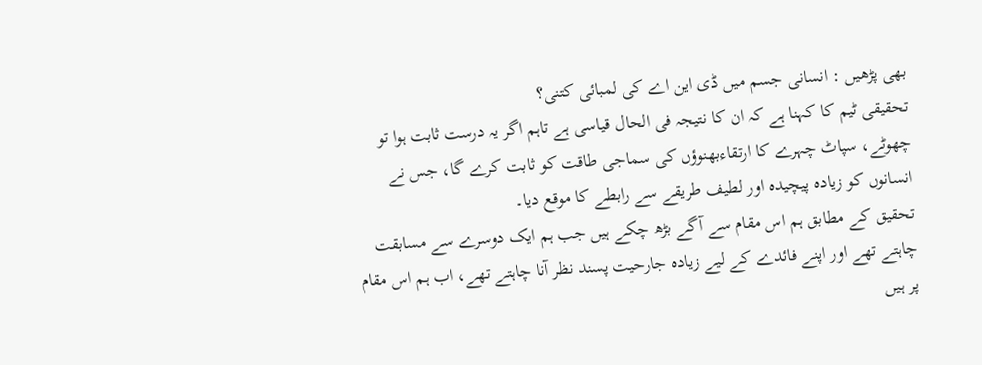بھی پڑھیں : انسانی جسم میں ڈی این اے کی لمبائی کتنی؟
تحقیقی ٹیم کا کہنا ہے کہ ان کا نتیجہ فی الحال قیاسی ہے تاہم اگر یہ درست ثابت ہوا تو چھوٹے، سپاٹ چہرے کا ارتقاءبھنوؤں کی سماجی طاقت کو ثابت کرے گا، جس نے انسانوں کو زیادہ پیچیدہ اور لطیف طریقے سے رابطے کا موقع دیا۔
تحقیق کے مطابق ہم اس مقام سے آگے بڑھ چکے ہیں جب ہم ایک دوسرے سے مسابقت چاہتے تھے اور اپنے فائدے کے لیے زیادہ جارحیت پسند نظر آنا چاہتے تھے، اب ہم اس مقام پر ہیں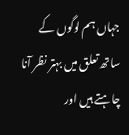جہاں ہم لوگوں کے ساتھ تعلق میں بہتر نظر آنا چاہتے ہیں اور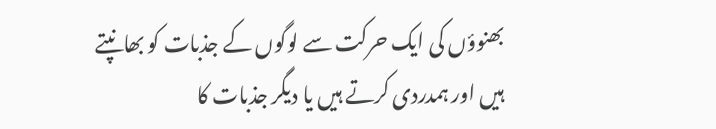بھنوؤں کی ایک حرکت سے لوگوں کے جذبات کو بھانپتے ہیں اور ہمدردی کرتے ہیں یا دیگر جذبات کا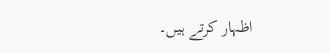اظہار کرتے ہیں۔